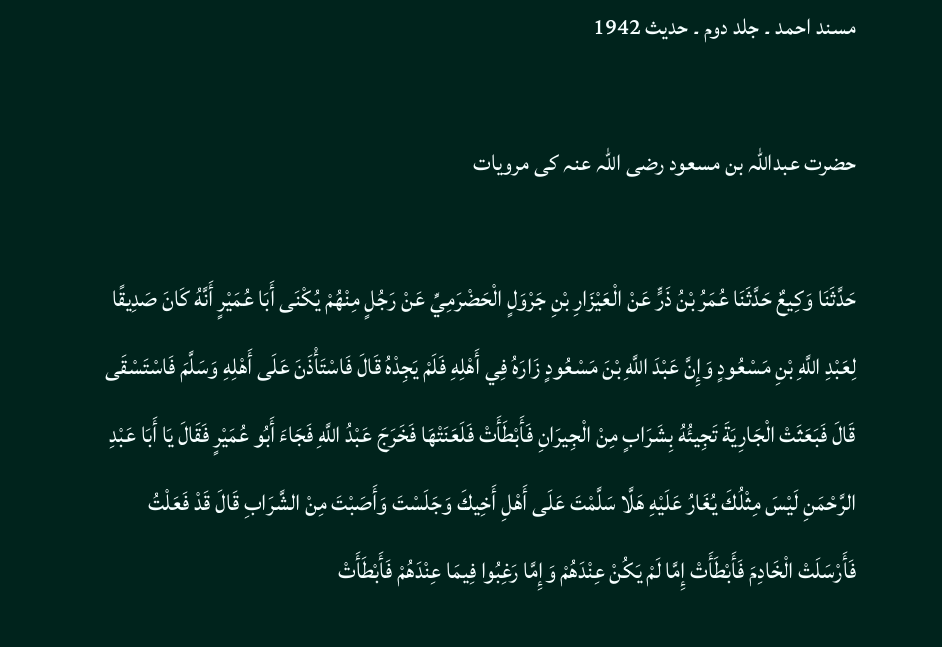مسند احمد ۔ جلد دوم ۔ حدیث 1942

حضرت عبداللہ بن مسعود رضی اللہ عنہ کی مرویات

حَدَّثَنَا وَكِيعٌ حَدَّثَنَا عُمَرُ بْنُ ذَرٍّ عَنْ الْعَيْزَارِ بْنِ جَرْوَلٍ الْحَضْرَمِيِّ عَنْ رَجُلٍ مِنْهُمْ يُكْنَى أَبَا عُمَيْرٍ أَنَّهُ كَانَ صَدِيقًا لِعَبْدِ اللَّهِ بْنِ مَسْعُودٍ وَإِنَّ عَبْدَ اللَّهِ بْنَ مَسْعُودٍ زَارَهُ فِي أَهْلِهِ فَلَمْ يَجِدْهُ قَالَ فَاسْتَأْذَنَ عَلَى أَهْلِهِ وَسَلَّمَ فَاسْتَسْقَى قَالَ فَبَعَثَتْ الْجَارِيَةَ تَجِيئُهُ بِشَرَابٍ مِنْ الْجِيرَانِ فَأَبْطَأَتْ فَلَعَنَتْهَا فَخَرَجَ عَبْدُ اللَّهِ فَجَاءَ أَبُو عُمَيْرٍ فَقَالَ يَا أَبَا عَبْدِ الرَّحْمَنِ لَيْسَ مِثْلُكَ يُغَارُ عَلَيْهِ هَلَّا سَلَّمْتَ عَلَى أَهْلِ أَخِيكَ وَجَلَسْتَ وَأَصَبْتَ مِنْ الشَّرَابِ قَالَ قَدْ فَعَلْتُ فَأَرْسَلَتْ الْخَادِمَ فَأَبْطَأَتْ إِمَّا لَمْ يَكُنْ عِنْدَهُمْ وَإِمَّا رَغِبُوا فِيمَا عِنْدَهُمْ فَأَبْطَأَتْ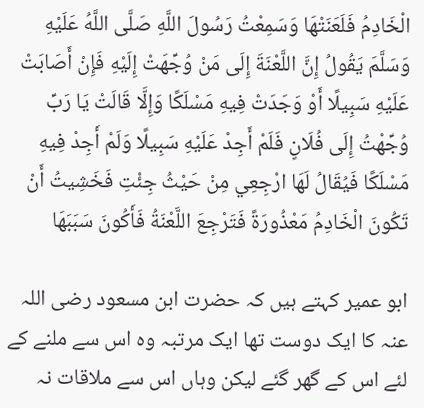الْخَادِمُ فَلَعَنَتْهَا وَسَمِعْتُ رَسُولَ اللَّهِ صَلَّى اللَّهُ عَلَيْهِ وَسَلَّمَ يَقُولُ إِنَّ اللَّعْنَةَ إِلَى مَنْ وُجِّهَتْ إِلَيْهِ فَإِنْ أَصَابَتْ عَلَيْهِ سَبِيلًا أَوْ وَجَدَتْ فِيهِ مَسْلَكًا وَإِلَّا قَالَتْ يَا رَبِّ وُجِّهْتُ إِلَى فُلَانٍ فَلَمْ أَجِدْ عَلَيْهِ سَبِيلًا وَلَمْ أَجِدْ فِيهِ مَسْلَكًا فَيُقَالُ لَهَا ارْجِعِي مِنْ حَيْثُ جِئْتِ فَخَشِيتُ أَنْ تَكُونَ الْخَادِمُ مَعْذُورَةً فَتَرْجِعَ اللَّعْنَةُ فَأَكُونَ سَبَبَهَا

ابو عمیر کہتے ہیں کہ حضرت ابن مسعود رضی اللہ عنہ کا ایک دوست تھا ایک مرتبہ وہ اس سے ملنے کے لئے اس کے گھر گئے لیکن وہاں اس سے ملاقات نہ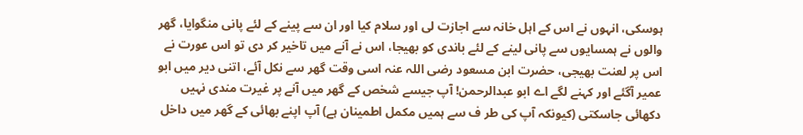ہوسکی، انہوں نے اس کے اہل خانہ سے اجازت لی اور سلام کیا اور ان سے پینے کے لئے پانی منگوایا، گھر والوں نے ہمسایوں سے پانی لینے کے لئے باندی کو بھیجا، اس نے آنے میں تاخیر کر دی تو اس عورت نے اس پر لعنت بھیجی، حضرت ابن مسعود رضی اللہ عنہ اسی وقت گھر سے نکل آئے، اتنی دیر میں ابو عمیر آگئے اور کہنے لگے اے ابو عبدالرحمن! آپ جیسے شخص کے گھر میں آنے پر غیرت مندی نہیں دکھائی جاسکتی (کیونکہ آپ کی طر ف سے ہمیں مکمل اطمینان ہے) آپ اپنے بھائی کے گھر میں داخل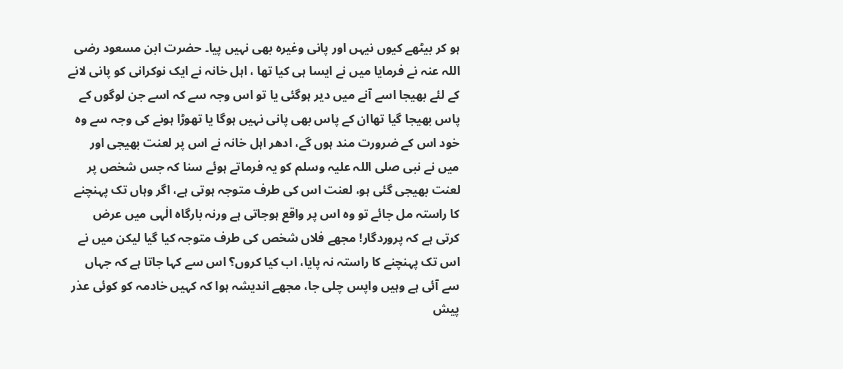ہو کر بیٹھے کیوں نیہں اور پانی وغیرہ بھی نہیں پیا۔ حضرت ابن مسعود رضی اللہ عنہ نے فرمایا میں نے ایسا ہی کیا تھا ، اہل خانہ نے ایک نوکرانی کو پانی لانے کے لئے بھیجا اسے آنے میں دیر ہوگئی یا تو اس وجہ سے کہ اسے جن لوگوں کے پاس بھیجا گیا تھاان کے پاس بھی پانی نہیں ہوگا یا تھوڑا ہونے کی وجہ سے وہ خود اس کے ضرورت مند ہوں گے، ادھر اہل خانہ نے اس پر لعنت بھیجی اور میں نے نبی صلی اللہ علیہ وسلم کو یہ فرماتے ہوئے سنا کہ جس شخص پر لعنت بھیجی گئی ہو، لعنت اس کی طرف متوجہ ہوتی ہے، اگر وہاں تک پہنچنے کا راستہ مل جائے تو وہ اس پر واقع ہوجاتی ہے ورنہ بارگاہ الٰہی میں عرض کرتی ہے کہ پروردگار! مجھے فلاں شخص کی طرف متوجہ کیا گیا لیکن میں نے اس تک پہنچنے کا راستہ نہ پایا، اب کیا کروں؟ اس سے کہا جاتا ہے کہ جہاں سے آئی ہے وہیں واپس چلی جا، مجھے اندیشہ ہوا کہ کہیں خادمہ کو کوئی عذر پیش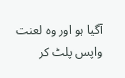آگیا ہو اور وہ لعنت واپس پلٹ کر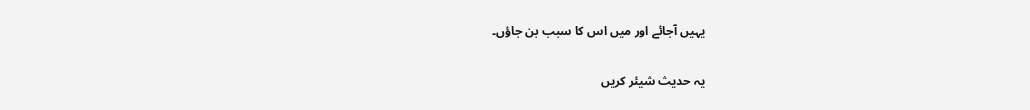یہیں آجائے اور میں اس کا سبب بن جاؤں۔

یہ حدیث شیئر کریں